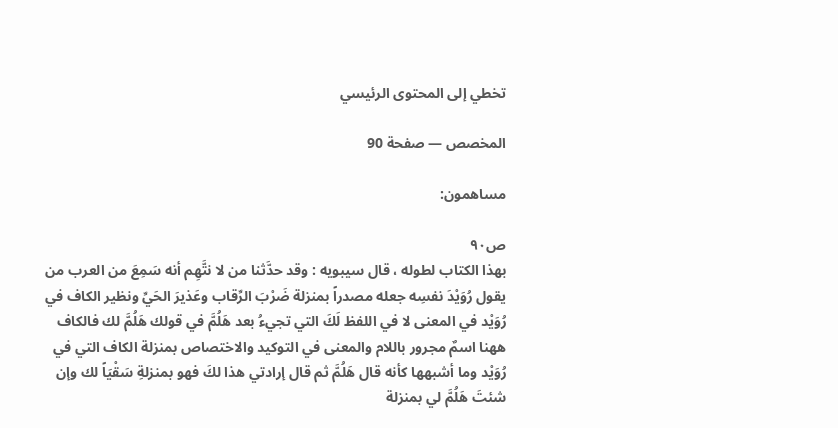تخطي إلى المحتوى الرئيسي

المخصص — صفحة 90

مساهمون:

ص٩٠
بهذا الكتاب لطوله ، قال سيبويه : وقد حدَّثنا من لا نتَّهِم أنه سَمِعَ من العرب من يقول رُوَيْدَ نفسِه جعله مصدراً بمنزلة ضَرْبَ الرِّقاب وعَذيرَ الحَيِّ ونظير الكاف في رُوَيْد في المعنى لا في اللفظ لَكَ التي تجيءُ بعد هَلُمَّ في قولك هَلُمَّ لك فالكاف ههنا اسمٌ مجرور باللام والمعنى في التوكيد والاختصاص بمنزلة الكاف التي في رُوَيْد وما أشبهها كأنه قال هَلُمَّ ثم قال إرادتي هذا لكَ فهو بمنزلةِ سَقْيَاً لك وإن شئتَ هَلُمَّ لي بمنزلة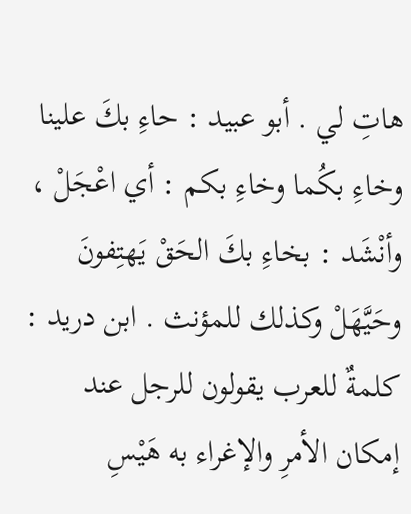هاتِ لي . أبو عبيد : حاءِ بكَ علينا وخاءِ بكُما وخاءِ بكم : أي اعْجَلْ ، وأنْشَد : بخاءِ بكَ الحَقْ يَهتِفونَ وحَيَّهَلْ وكذلك للمؤنث . ابن دريد : كلمةٌ للعرب يقولون للرجل عند إمكان الأمرِ والإغراء به هَيْسِ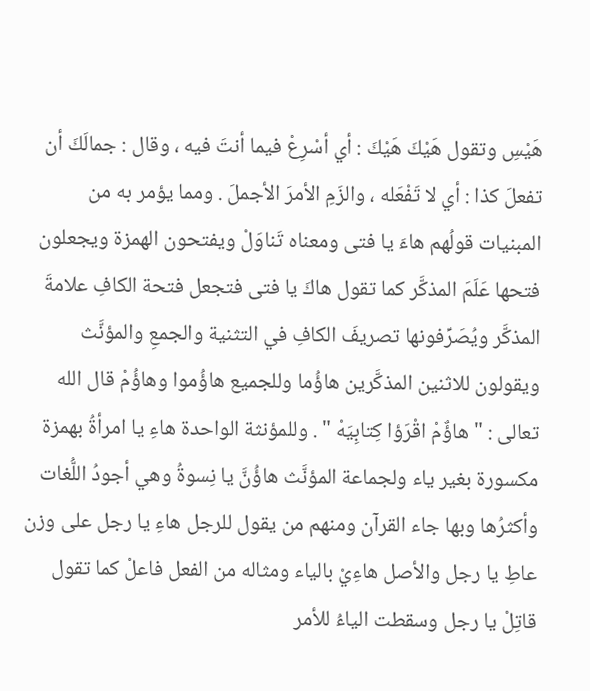هَيْسِ وتقول هَيْكَ هَيْكَ : أي أسْرِعْ فيما أنتَ فيه ، وقال : جمالَكَ أن تفعلَ كذا : أي لا تَفْعَله ، والزَمِ الأمرَ الأجملَ . ومما يؤمر به من المبنيات قولُهم هاءَ يا فتى ومعناه تَناوَلْ ويفتحون الهمزة ويجعلون فتحها عَلَمَ المذكَّر كما تقول هاكَ يا فتى فتجعل فتحة الكافِ علامةَ المذكَّر ويُصَرِّفونها تصريفَ الكافِ في التثنية والجمعِ والمؤنَّث ويقولون للاثنين المذكَّرين هاؤُما وللجميع هاؤُموا وهاؤُمْ قال الله تعالى : " هاؤٌمْ اقْرَؤا كِتابِيَهْ " . وللمؤنثة الواحدة هاءِ يا امرأةُ بهمزة مكسورة بغير ياء ولجماعة المؤنَّث هاؤُنَّ يا نِسوةُ وهي أجودُ اللُّغات وأكثرُها وبها جاء القرآن ومنهم من يقول للرجل هاءِ يا رجل على وزن عاطِ يا رجل والأصل هاءِيْ بالياء ومثاله من الفعل فاعلْ كما تقول قاتِلْ يا رجل وسقطت الياءُ للأمر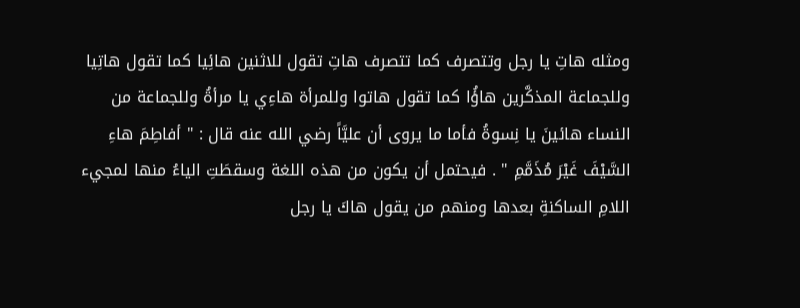ومثله هاتِ يا رجل وتتصرف كما تتصرف هاتِ تقول للاثنين هائِيا كما تقول هاتِيا وللجماعة المذكَّرين هاؤُا كما تقول هاتوا وللمرأة هاءِي يا مرأةُ وللجماعة من النساء هائينَ يا نِسوةُ فأما ما يروى أن عليَّاً رضي الله عنه قال : " أفاطِمَ هاءِ السَّيْفَ غَيْرَ مُذَمَّمِ " . فيحتمل أن يكون من هذه اللغة وسقطَتِ الياءُ منها لمجيء اللامِ الساكنةِ بعدها ومنهم من يقول هاكَ يا رجل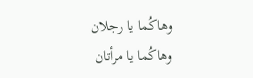وهاكُما يا رجلان وهاكُما يا مرأتان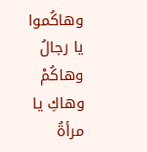وهاكُموا يا رجالُ وهاكُمْ وهاكِ يا مرأةُ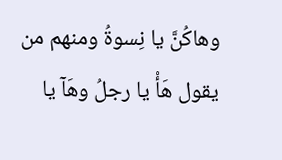وهاكُنَّ يا نِسوةُ ومنهم من يقول هَأْ يا رجلُ وهَآ يا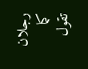رجلان كما تقول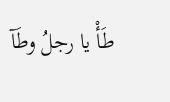طَأْ يا رجلُ وطَآ